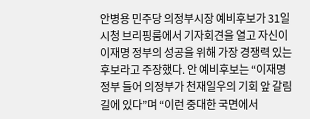안병용 민주당 의정부시장 예비후보가 31일 시청 브리핑룸에서 기자회견을 열고 자신이 이재명 정부의 성공을 위해 가장 경쟁력 있는 후보라고 주장했다. 안 예비후보는 “이재명 정부 들어 의정부가 천재일우의 기회 앞 갈림길에 있다”며 “이런 중대한 국면에서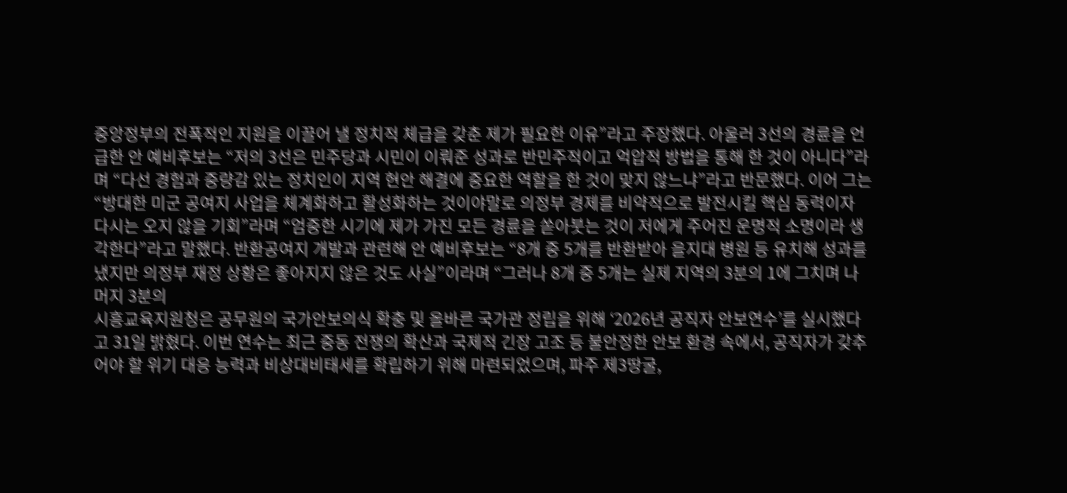중앙정부의 전폭적인 지원을 이끌어 낼 정치적 체급을 갖춘 제가 필요한 이유”라고 주장했다. 아울러 3선의 경륜을 언급한 안 예비후보는 “저의 3선은 민주당과 시민이 이뤄준 성과로 반민주적이고 억압적 방법을 통해 한 것이 아니다”라며 “다선 경험과 중량감 있는 정치인이 지역 현안 해결에 중요한 역할을 한 것이 맞지 않느냐”라고 반문했다. 이어 그는 “방대한 미군 공여지 사업을 체계화하고 활성화하는 것이야말로 의정부 경제를 비약적으로 발전시킬 핵심 동력이자 다시는 오지 않을 기회”라며 “엄중한 시기에 제가 가진 모든 경륜을 쏟아붓는 것이 저에게 주어진 운명적 소명이라 생각한다”라고 말했다. 반환공여지 개발과 관련해 안 예비후보는 “8개 중 5개를 반환받아 을지대 병원 등 유치해 성과를 냈지만 의정부 재정 상황은 좋아지지 않은 것도 사실”이라며 “그러나 8개 중 5개는 실제 지역의 3분의 1에 그치며 나머지 3분의
시흥교육지원청은 공무원의 국가안보의식 확충 및 올바른 국가관 정립을 위해 ‘2026년 공직자 안보연수’를 실시했다고 31일 밝혔다. 이번 연수는 최근 중동 전쟁의 확산과 국제적 긴장 고조 등 불안정한 안보 환경 속에서, 공직자가 갖추어야 할 위기 대응 능력과 비상대비태세를 확립하기 위해 마련되었으며, 파주 제3땅굴,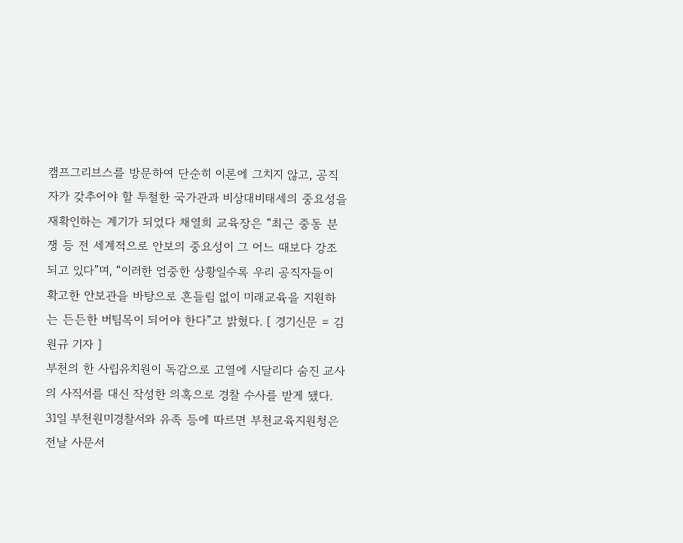캠프그리브스를 방문하여 단순히 이론에 그치지 않고, 공직자가 갖추어야 할 투철한 국가관과 비상대비태세의 중요성을 재확인하는 계기가 되었다 채열희 교육장은 “최근 중동 분쟁 등 전 세계적으로 안보의 중요성이 그 어느 때보다 강조되고 있다”며, “이러한 엄중한 상황일수록 우리 공직자들이 확고한 안보관을 바탕으로 흔들림 없이 미래교육을 지원하는 든든한 버팀목이 되어야 한다”고 밝혔다. [ 경기신문 = 김원규 기자 ]
부천의 한 사립유치원이 독감으로 고열에 시달리다 숨진 교사의 사직서를 대신 작성한 의혹으로 경찰 수사를 받게 됐다. 31일 부천원미경찰서와 유족 등에 따르면 부천교육지원청은 전날 사문서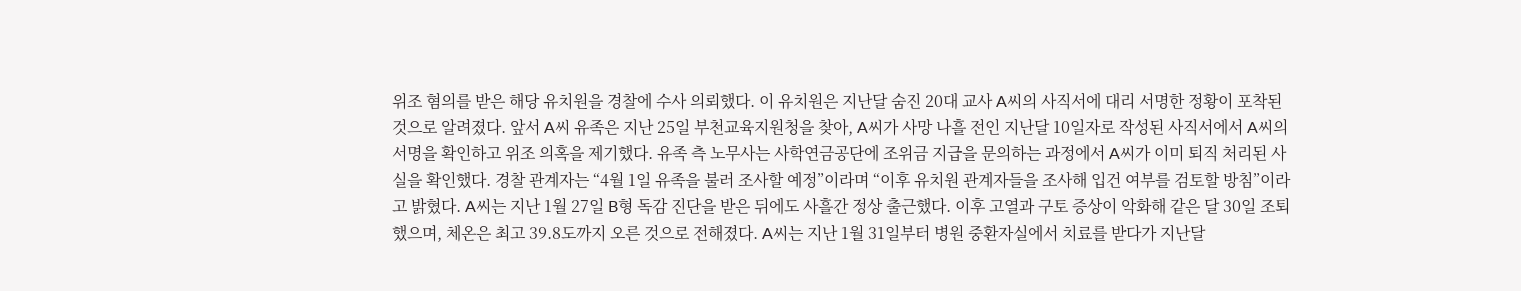위조 혐의를 받은 해당 유치원을 경찰에 수사 의뢰했다. 이 유치원은 지난달 숨진 20대 교사 A씨의 사직서에 대리 서명한 정황이 포착된 것으로 알려졌다. 앞서 A씨 유족은 지난 25일 부천교육지원청을 찾아, A씨가 사망 나흘 전인 지난달 10일자로 작성된 사직서에서 A씨의 서명을 확인하고 위조 의혹을 제기했다. 유족 측 노무사는 사학연금공단에 조위금 지급을 문의하는 과정에서 A씨가 이미 퇴직 처리된 사실을 확인했다. 경찰 관계자는 “4월 1일 유족을 불러 조사할 예정”이라며 “이후 유치원 관계자들을 조사해 입건 여부를 검토할 방침”이라고 밝혔다. A씨는 지난 1월 27일 B형 독감 진단을 받은 뒤에도 사흘간 정상 출근했다. 이후 고열과 구토 증상이 악화해 같은 달 30일 조퇴했으며, 체온은 최고 39.8도까지 오른 것으로 전해졌다. A씨는 지난 1월 31일부터 병원 중환자실에서 치료를 받다가 지난달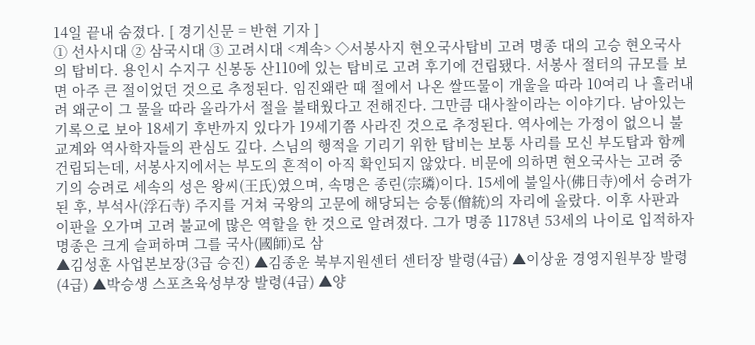14일 끝내 숨졌다. [ 경기신문 = 반현 기자 ]
① 선사시대 ② 삼국시대 ③ 고려시대 <계속> ◇서봉사지 현오국사탑비 고려 명종 대의 고승 현오국사의 탑비다. 용인시 수지구 신봉동 산110에 있는 탑비로 고려 후기에 건립됐다. 서봉사 절터의 규모를 보면 아주 큰 절이었던 것으로 추정된다. 임진왜란 때 절에서 나온 쌀뜨물이 개울을 따라 10여리 나 흘러내려 왜군이 그 물을 따라 올라가서 절을 불태웠다고 전해진다. 그만큼 대사찰이라는 이야기다. 남아있는 기록으로 보아 18세기 후반까지 있다가 19세기쯤 사라진 것으로 추정된다. 역사에는 가정이 없으니 불교계와 역사학자들의 관심도 깊다. 스님의 행적을 기리기 위한 탑비는 보통 사리를 모신 부도탑과 함께 건립되는데, 서봉사지에서는 부도의 흔적이 아직 확인되지 않았다. 비문에 의하면 현오국사는 고려 중기의 승려로 세속의 성은 왕씨(王氏)였으며, 속명은 종린(宗璘)이다. 15세에 불일사(佛日寺)에서 승려가 된 후, 부석사(浮石寺) 주지를 거쳐 국왕의 고문에 해당되는 승통(僧統)의 자리에 올랐다. 이후 사판과 이판을 오가며 고려 불교에 많은 역할을 한 것으로 알려졌다. 그가 명종 1178년 53세의 나이로 입적하자 명종은 크게 슬퍼하며 그를 국사(國師)로 삼
▲김성훈 사업본보장(3급 승진) ▲김종운 북부지원센터 센터장 발령(4급) ▲이상윤 경영지원부장 발령(4급) ▲박승생 스포츠육성부장 발령(4급) ▲양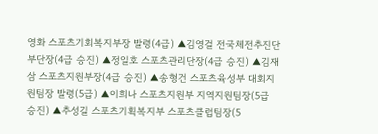영화 스포츠기회복지부장 발령(4급) ▲김영걸 전국체전추진단 부단장(4급 승진) ▲정일호 스포츠관리단장(4급 승진) ▲김재삼 스포츠지원부장(4급 승진) ▲송형건 스포츠육성부 대회지원팀장 발령(5급) ▲이희나 스포츠지원부 지역지원팀장(5급 승진) ▲추성길 스포츠기획복지부 스포츠클럽팀장(5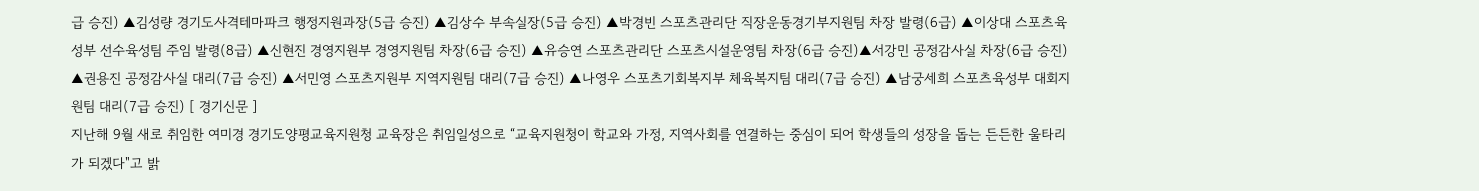급 승진) ▲김성량 경기도사격테마파크 행정지원과장(5급 승진) ▲김상수 부속실장(5급 승진) ▲박경빈 스포츠관리단 직장운동경기부지원팀 차장 발령(6급) ▲이상대 스포츠육성부 선수육성팀 주임 발령(8급) ▲신현진 경영지원부 경영지원팀 차장(6급 승진) ▲유승연 스포츠관리단 스포츠시설운영팀 차장(6급 승진)▲서강민 공정감사실 차장(6급 승진) ▲권용진 공정감사실 대리(7급 승진) ▲서민영 스포츠지원부 지역지원팀 대리(7급 승진) ▲나영우 스포츠기회복지부 체육복지팀 대리(7급 승진) ▲남궁세희 스포츠육성부 대회지원팀 대리(7급 승진) [ 경기신문 ]
지난해 9월 새로 취임한 여미경 경기도양평교육지원청 교육장은 취임일성으로 “교육지원청이 학교와 가정, 지역사회를 연결하는 중심이 되어 학생들의 성장을 돕는 든든한 울타리가 되겠다"고 밝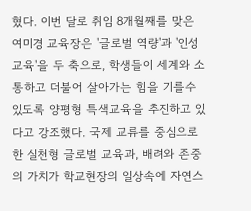혔다. 이번 달로 취임 8개월째를 맞은 여미경 교육장은 '글로벌 역량'과 '인성교육'을 두 축으로, 학생들이 세계와 소통하고 더불어 살아가는 힘을 기를수 있도록 양평형 특색교육을 추진하고 있다고 강조했다. 국제 교류를 중심으로 한 실천형 글로벌 교육과, 배려와 존중의 가치가 학교현장의 일상속에 자연스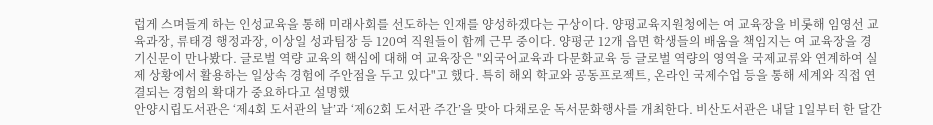럽게 스며들게 하는 인성교육을 통해 미래사회를 선도하는 인재를 양성하겠다는 구상이다. 양평교육지원청에는 여 교육장을 비롯해 임영선 교육과장, 류태경 행정과장, 이상일 성과팀장 등 120여 직원들이 함께 근무 중이다. 양평군 12개 읍면 학생들의 배움을 책임지는 여 교육장을 경기신문이 만나봤다. 글로벌 역량 교육의 핵심에 대해 여 교육장은 "외국어교육과 다문화교육 등 글로벌 역량의 영역을 국제교류와 연계하여 실제 상황에서 활용하는 일상속 경험에 주안점을 두고 있다"고 했다. 특히 해외 학교와 공동프로젝트, 온라인 국제수업 등을 통해 세계와 직접 연결되는 경험의 확대가 중요하다고 설명했
안양시립도서관은 ‘제4회 도서관의 날’과 ‘제62회 도서관 주간’을 맞아 다채로운 독서문화행사를 개최한다. 비산도서관은 내달 1일부터 한 달간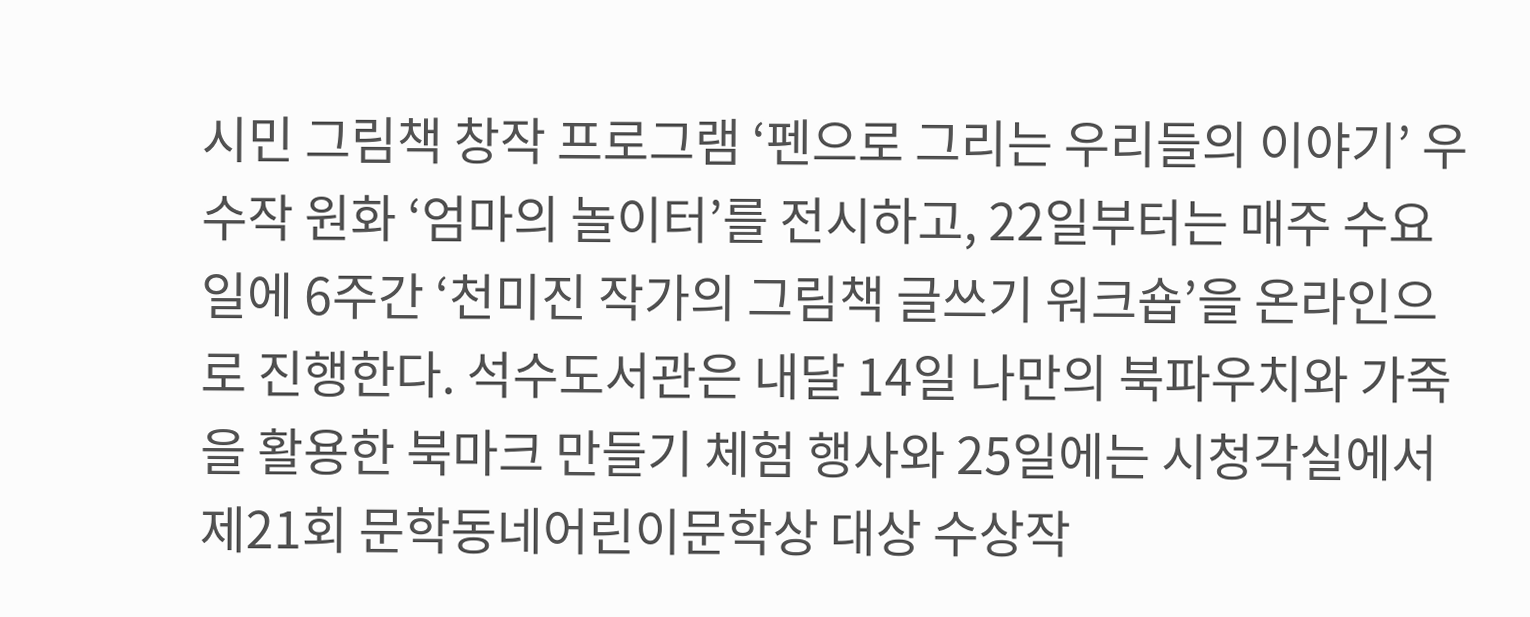시민 그림책 창작 프로그램 ‘펜으로 그리는 우리들의 이야기’ 우수작 원화 ‘엄마의 놀이터’를 전시하고, 22일부터는 매주 수요일에 6주간 ‘천미진 작가의 그림책 글쓰기 워크숍’을 온라인으로 진행한다. 석수도서관은 내달 14일 나만의 북파우치와 가죽을 활용한 북마크 만들기 체험 행사와 25일에는 시청각실에서 제21회 문학동네어린이문학상 대상 수상작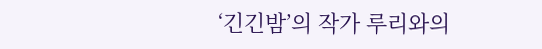‘긴긴밤’의 작가 루리와의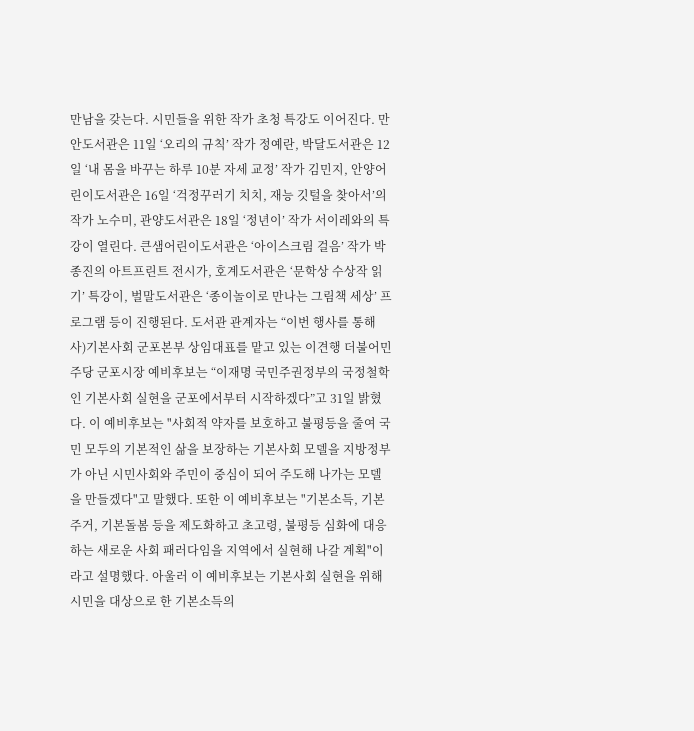만남을 갖는다. 시민들을 위한 작가 초청 특강도 이어진다. 만안도서관은 11일 ‘오리의 규칙’ 작가 정예란, 박달도서관은 12일 ‘내 몸을 바꾸는 하루 10분 자세 교정’ 작가 김민지, 안양어린이도서관은 16일 ‘걱정꾸러기 치치, 재능 깃털을 찾아서’의 작가 노수미, 관양도서관은 18일 ‘정년이’ 작가 서이레와의 특강이 열린다. 큰샘어린이도서관은 ‘아이스크림 걸음’ 작가 박종진의 아트프린트 전시가, 호계도서관은 ‘문학상 수상작 읽기’ 특강이, 벌말도서관은 ‘종이놀이로 만나는 그림책 세상’ 프로그램 등이 진행된다. 도서관 관계자는 “이번 행사를 통해
사)기본사회 군포본부 상임대표를 맡고 있는 이견행 더불어민주당 군포시장 예비후보는 “이재명 국민주권정부의 국정철학인 기본사회 실현을 군포에서부터 시작하겠다”고 31일 밝혔다. 이 예비후보는 "사회적 약자를 보호하고 불평등을 줄여 국민 모두의 기본적인 삶을 보장하는 기본사회 모델을 지방정부가 아닌 시민사회와 주민이 중심이 되어 주도해 나가는 모델을 만들겠다"고 말했다. 또한 이 예비후보는 "기본소득, 기본주거, 기본돌봄 등을 제도화하고 초고령, 불평등 심화에 대응하는 새로운 사회 패러다임을 지역에서 실현해 나갈 계획"이라고 설명했다. 아울러 이 예비후보는 기본사회 실현을 위해 시민을 대상으로 한 기본소득의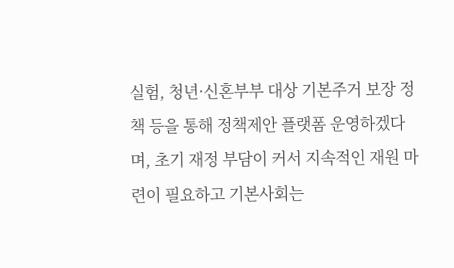실험, 청년·신혼부부 대상 기본주거 보장 정책 등을 통해 정책제안 플랫폼 운영하겠다며, 초기 재정 부담이 커서 지속적인 재원 마련이 필요하고 기본사회는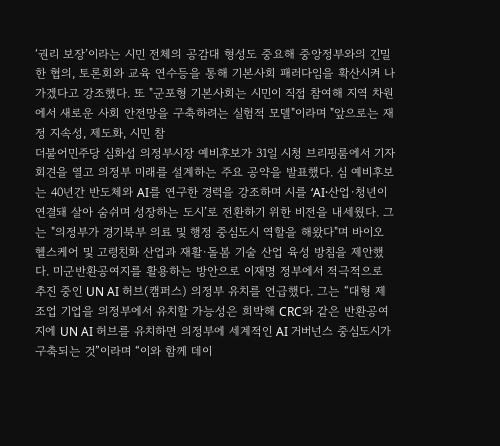‘권리 보장’이라는 시민 전체의 공감대 형성도 중요해 중앙정부와의 긴밀한 협의, 토론회와 교육 연수등을 통해 기본사회 패러다임을 확산시켜 나가겠다고 강조했다. 또 "군포형 기본사회는 시민이 직접 참여해 지역 차원에서 새로운 사회 안전망을 구축하려는 실험적 모델"이라며 "앞으로는 재정 지속성, 제도화, 시민 참
더불어민주당 심화섭 의정부시장 예비후보가 31일 시청 브리핑룸에서 기자회견을 열고 의정부 미래를 설계하는 주요 공약을 발표했다. 심 예비후보는 40년간 반도체와 AI를 연구한 경력을 강조하며 시를 ‘AI·산업·청년이 연결돼 살아 숨쉬며 성장하는 도시’로 전환하기 위한 비전을 내세웠다. 그는 "의정부가 경기북부 의료 및 행정 중심도시 역할을 해왔다"며 바이오 헬스케어 및 고령친화 산업과 재활·돌봄 기술 산업 육성 방침을 제안했다. 미군반환공여지를 활용하는 방안으로 이재명 정부에서 적극적으로 추진 중인 UN AI 허브(캠퍼스) 의정부 유치를 언급했다. 그는 “대형 제조업 기업을 의정부에서 유치할 가능성은 희박해 CRC와 같은 반환공여지에 UN AI 허브를 유치하면 의정부에 세계적인 AI 거버넌스 중심도시가 구축되는 것”이라며 “이와 함께 데이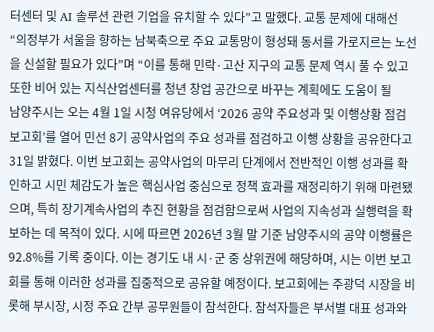터센터 및 AI 솔루션 관련 기업을 유치할 수 있다”고 말했다. 교통 문제에 대해선 “의정부가 서울을 향하는 남북축으로 주요 교통망이 형성돼 동서를 가로지르는 노선을 신설할 필요가 있다”며 “이를 통해 민락·고산 지구의 교통 문제 역시 풀 수 있고 또한 비어 있는 지식산업센터를 청년 창업 공간으로 바꾸는 계획에도 도움이 될
남양주시는 오는 4월 1일 시청 여유당에서 ‘2026 공약 주요성과 및 이행상황 점검 보고회’를 열어 민선 8기 공약사업의 주요 성과를 점검하고 이행 상황을 공유한다고 31일 밝혔다. 이번 보고회는 공약사업의 마무리 단계에서 전반적인 이행 성과를 확인하고 시민 체감도가 높은 핵심사업 중심으로 정책 효과를 재정리하기 위해 마련됐으며, 특히 장기계속사업의 추진 현황을 점검함으로써 사업의 지속성과 실행력을 확보하는 데 목적이 있다. 시에 따르면 2026년 3월 말 기준 남양주시의 공약 이행률은 92.8%를 기록 중이다. 이는 경기도 내 시·군 중 상위권에 해당하며, 시는 이번 보고회를 통해 이러한 성과를 집중적으로 공유할 예정이다. 보고회에는 주광덕 시장을 비롯해 부시장, 시정 주요 간부 공무원들이 참석한다. 참석자들은 부서별 대표 성과와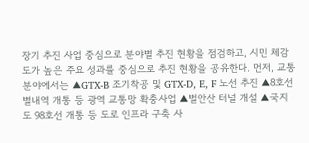장기 추진 사업 중심으로 분야별 추진 현황을 점검하고, 시민 체감도가 높은 주요 성과를 중심으로 추진 현황을 공유한다. 먼저, 교통 분야에서는 ▲GTX-B 조기착공 및 GTX-D, E, F 노선 추진 ▲8호선 별내역 개통 등 광역 교통망 확충사업 ▲벌안산 터널 개설 ▲국지도 98호선 개통 등 도로 인프라 구축 사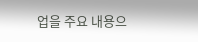업을 주요 내용으